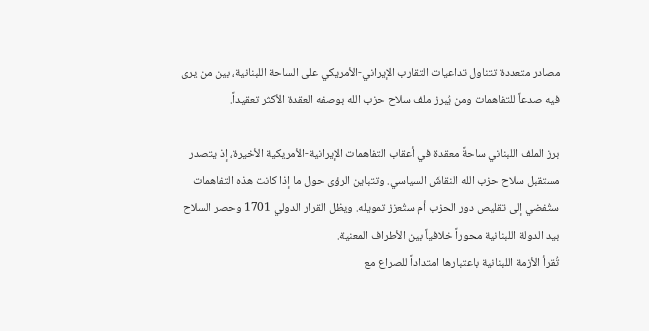مصادر متعددة تتناول تداعيات التقارب الإيراني-الأمريكي على الساحة اللبنانية، بين من يرى فيه صدعاً للتفاهمات ومن يُبرز ملف سلاح حزب الله بوصفه العقدة الأكثر تعقيداً.

برز الملف اللبناني ساحةً معقدة في أعقاب التفاهمات الإيرانية-الأمريكية الأخيرة، إذ يتصدر مستقبل سلاح حزب الله النقاشَ السياسي. وتتباين الرؤى حول ما إذا كانت هذه التفاهمات ستُفضي إلى تقليص دور الحزب أم ستُعزز تمويله. ويظل القرار الدولي 1701 وحصر السلاح بيد الدولة اللبنانية محوراً خلافياً بين الأطراف المعنية.
تُقرأ الأزمة اللبنانية باعتبارها امتداداً للصراع مع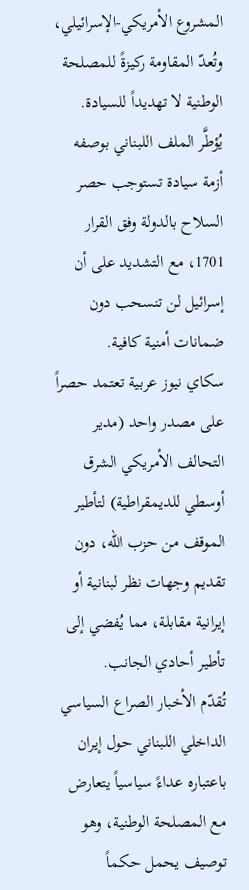المشروع الأمريكي-الإسرائيلي، وتُعدّ المقاومة ركيزةً للمصلحة الوطنية لا تهديداً للسيادة.
يُؤطَّر الملف اللبناني بوصفه أزمة سيادة تستوجب حصر السلاح بالدولة وفق القرار 1701، مع التشديد على أن إسرائيل لن تنسحب دون ضمانات أمنية كافية.
سكاي نيوز عربية تعتمد حصراً على مصدر واحد (مدير التحالف الأمريكي الشرق أوسطي للديمقراطية) لتأطير الموقف من حزب الله، دون تقديم وجهات نظر لبنانية أو إيرانية مقابلة، مما يُفضي إلى تأطير أحادي الجانب.
تُقدّم الأخبار الصراع السياسي الداخلي اللبناني حول إيران باعتباره عداءً سياسياً يتعارض مع المصلحة الوطنية، وهو توصيف يحمل حكماً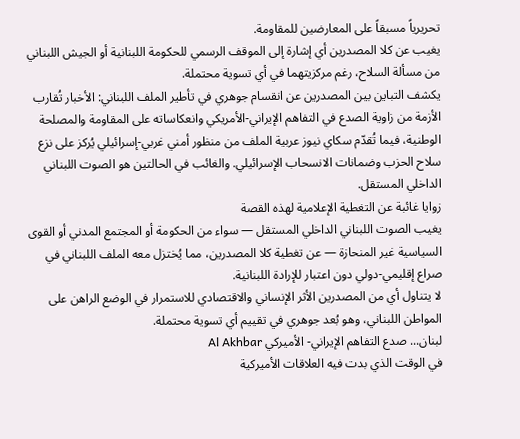تحريرياً مسبقاً على المعارضين للمقاومة.
يغيب عن كلا المصدرين أي إشارة إلى الموقف الرسمي للحكومة اللبنانية أو الجيش اللبناني من مسألة السلاح، رغم مركزيتهما في أي تسوية محتملة.
يكشف التباين بين المصدرين عن انقسام جوهري في تأطير الملف اللبناني: الأخبار تُقارب الأزمة من زاوية الصدع في التفاهم الإيراني-الأمريكي وانعكاساته على المقاومة والمصلحة الوطنية، فيما تُقدّم سكاي نيوز عربية الملف من منظور أمني غربي-إسرائيلي يُركز على نزع سلاح الحزب وضمانات الانسحاب الإسرائيلي. والغائب في الحالتين هو الصوت اللبناني الداخلي المستقل.
زوايا غائبة عن التغطية الإعلامية لهذه القصة
يغيب الصوت اللبناني الداخلي المستقل — سواء من الحكومة أو المجتمع المدني أو القوى السياسية غير المنحازة — عن تغطية كلا المصدرين، مما يُختزل معه الملف اللبناني في صراع إقليمي-دولي دون اعتبار للإرادة اللبنانية.
لا يتناول أي من المصدرين الأثر الإنساني والاقتصادي للاستمرار في الوضع الراهن على المواطن اللبناني، وهو بُعد جوهري في تقييم أي تسوية محتملة.
لبنان... صدع التفاهم الإيراني- الأميركي Al Akhbar
في الوقت الذي بدت فيه العلاقات الأميركية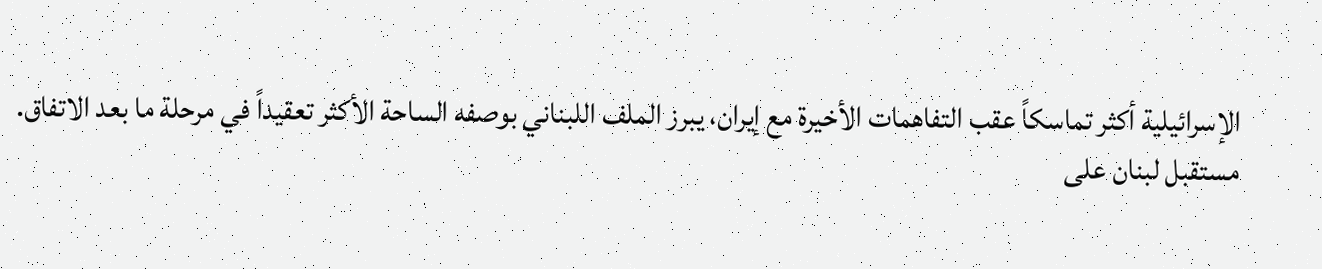الإسرائيلية أكثر تماسكاً عقب التفاهمات الأخيرة مع إيران، يبرز الملف اللبناني بوصفه الساحة الأكثر تعقيداً في مرحلة ما بعد الاتفاق.
مستقبل لبنان على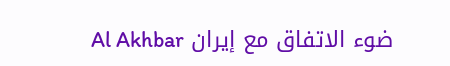ضوء الاتفاق مع إيران Al Akhbar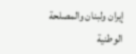إيران ولبنان والمصلحة الوطنية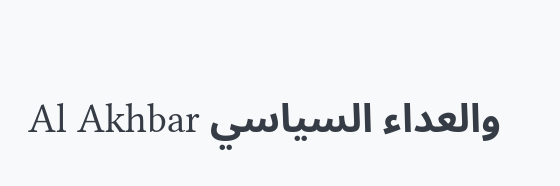والعداء السياسي Al Akhbar